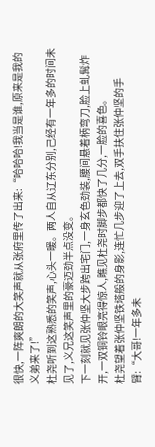很快,一阵爽朗的大笑声就从张府里传了出来:“哈哈哈!我当是谁,原来是我的义弟来了!”
杜尧听到这熟悉的笑声,心头一暖。两人自从辽东分别,己经有一年多的时间未见了,义兄这笑声里的豪迈劲半点没变。
下一刻就见张仲坚大步跨出宅门,一身玄色劲装,腰间悬着柄弯刀,脸上虬髯炸开,一双铜铃眼亮得惊人,瞧见杜尧时脚步都快了几分,一脸的喜色。
杜尧望着张仲坚铁塔般的身影,连忙几步迎了上去,双手扶住张仲坚的手臂:“大哥!一年多未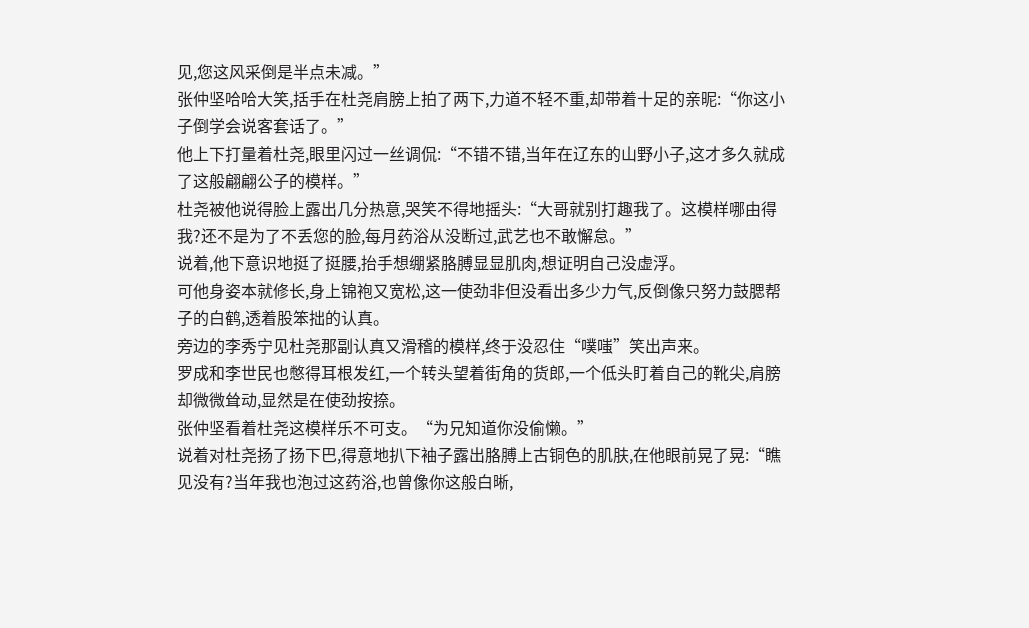见,您这风采倒是半点未减。”
张仲坚哈哈大笑,括手在杜尧肩膀上拍了两下,力道不轻不重,却带着十足的亲昵:“你这小子倒学会说客套话了。”
他上下打量着杜尧,眼里闪过一丝调侃:“不错不错,当年在辽东的山野小子,这才多久就成了这般翩翩公子的模样。”
杜尧被他说得脸上露出几分热意,哭笑不得地摇头:“大哥就别打趣我了。这模样哪由得我?还不是为了不丢您的脸,每月药浴从没断过,武艺也不敢懈怠。”
说着,他下意识地挺了挺腰,抬手想绷紧胳膊显显肌肉,想证明自己没虚浮。
可他身姿本就修长,身上锦袍又宽松,这一使劲非但没看出多少力气,反倒像只努力鼓腮帮子的白鹤,透着股笨拙的认真。
旁边的李秀宁见杜尧那副认真又滑稽的模样,终于没忍住“噗嗤”笑出声来。
罗成和李世民也憋得耳根发红,一个转头望着街角的货郎,一个低头盯着自己的靴尖,肩膀却微微耸动,显然是在使劲按捺。
张仲坚看着杜尧这模样乐不可支。“为兄知道你没偷懒。”
说着对杜尧扬了扬下巴,得意地扒下袖子露出胳膊上古铜色的肌肤,在他眼前晃了晃:“瞧见没有?当年我也泡过这药浴,也曾像你这般白晰,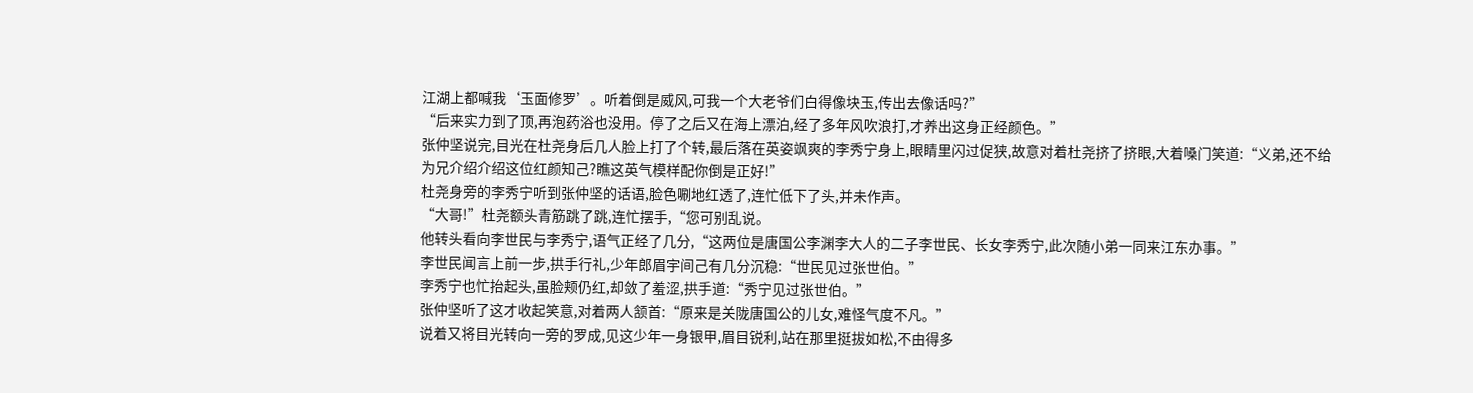江湖上都喊我‘玉面修罗’。听着倒是威风,可我一个大老爷们白得像块玉,传出去像话吗?”
“后来实力到了顶,再泡药浴也没用。停了之后又在海上漂泊,经了多年风吹浪打,才养出这身正经颜色。”
张仲坚说完,目光在杜尧身后几人脸上打了个转,最后落在英姿飒爽的李秀宁身上,眼睛里闪过促狭,故意对着杜尧挤了挤眼,大着嗓门笑道:“义弟,还不给为兄介绍介绍这位红颜知己?瞧这英气模样配你倒是正好!”
杜尧身旁的李秀宁听到张仲坚的话语,脸色唰地红透了,连忙低下了头,并未作声。
“大哥!”杜尧额头青筋跳了跳,连忙摆手,“您可别乱说。
他转头看向李世民与李秀宁,语气正经了几分,“这两位是唐国公李渊李大人的二子李世民、长女李秀宁,此次随小弟一同来江东办事。”
李世民闻言上前一步,拱手行礼,少年郎眉宇间己有几分沉稳:“世民见过张世伯。”
李秀宁也忙抬起头,虽脸颊仍红,却敛了羞涩,拱手道:“秀宁见过张世伯。”
张仲坚听了这才收起笑意,对着两人颔首:“原来是关陇唐国公的儿女,难怪气度不凡。”
说着又将目光转向一旁的罗成,见这少年一身银甲,眉目锐利,站在那里挺拔如松,不由得多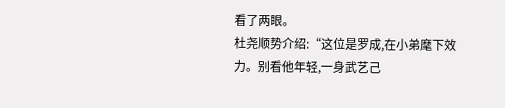看了两眼。
杜尧顺势介绍:“这位是罗成,在小弟麾下效力。别看他年轻,一身武艺己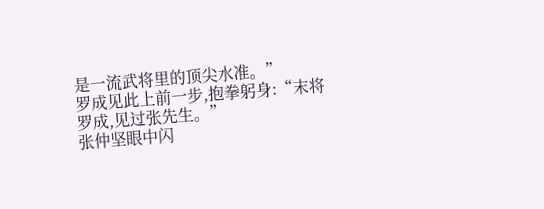是一流武将里的顶尖水准。”
罗成见此上前一步,抱拳躬身:“末将罗成,见过张先生。”
张仲坚眼中闪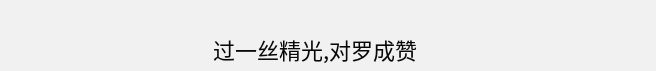过一丝精光,对罗成赞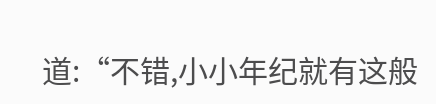道:“不错,小小年纪就有这般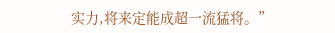实力,将来定能成超一流猛将。”